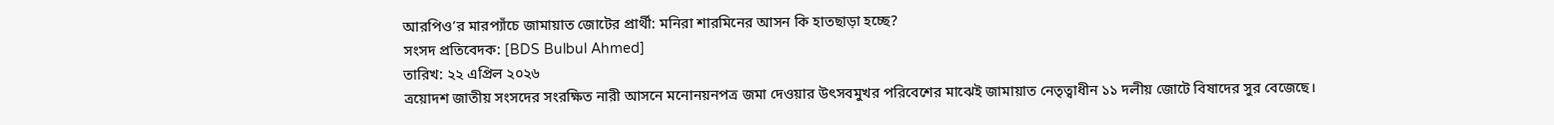আরপিও’র মারপ্যাঁচে জামায়াত জোটের প্রার্থী: মনিরা শারমিনের আসন কি হাতছাড়া হচ্ছে?
সংসদ প্রতিবেদক: [BDS Bulbul Ahmed]
তারিখ: ২২ এপ্রিল ২০২৬
ত্রয়োদশ জাতীয় সংসদের সংরক্ষিত নারী আসনে মনোনয়নপত্র জমা দেওয়ার উৎসবমুখর পরিবেশের মাঝেই জামায়াত নেতৃত্বাধীন ১১ দলীয় জোটে বিষাদের সুর বেজেছে।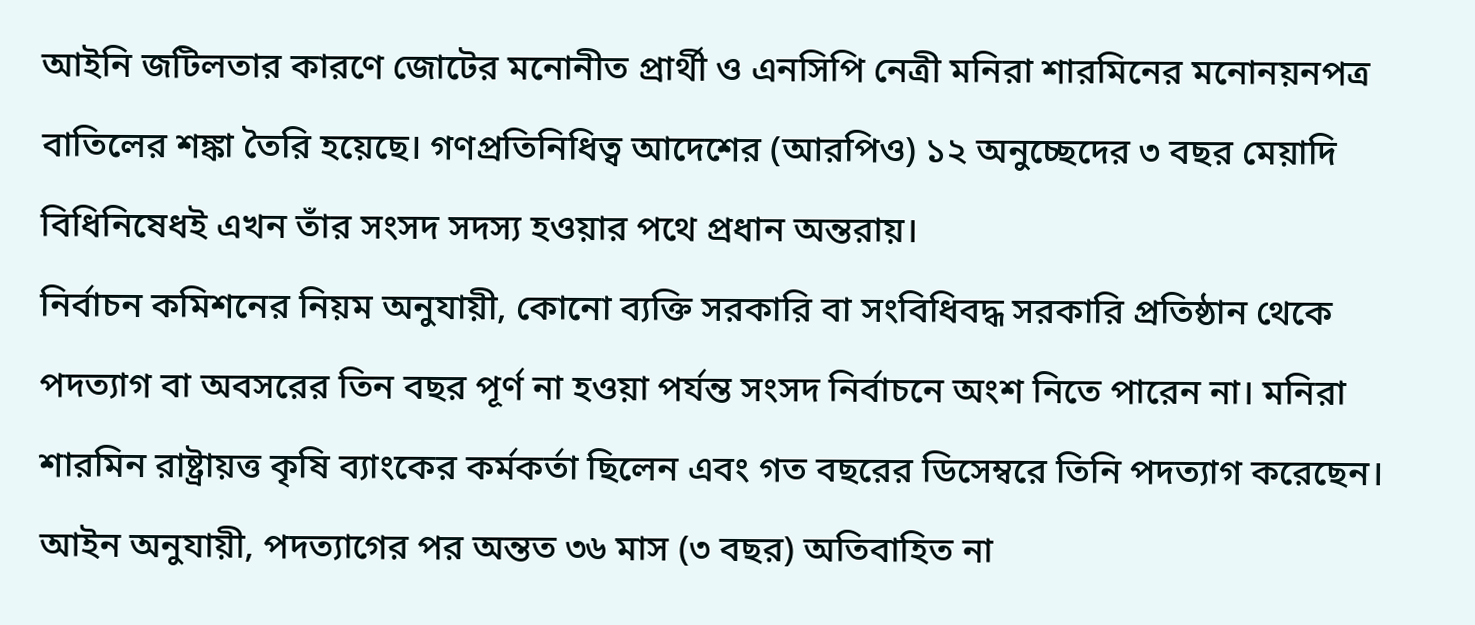আইনি জটিলতার কারণে জোটের মনোনীত প্রার্থী ও এনসিপি নেত্রী মনিরা শারমিনের মনোনয়নপত্র বাতিলের শঙ্কা তৈরি হয়েছে। গণপ্রতিনিধিত্ব আদেশের (আরপিও) ১২ অনুচ্ছেদের ৩ বছর মেয়াদি বিধিনিষেধই এখন তাঁর সংসদ সদস্য হওয়ার পথে প্রধান অন্তরায়।
নির্বাচন কমিশনের নিয়ম অনুযায়ী, কোনো ব্যক্তি সরকারি বা সংবিধিবদ্ধ সরকারি প্রতিষ্ঠান থেকে পদত্যাগ বা অবসরের তিন বছর পূর্ণ না হওয়া পর্যন্ত সংসদ নির্বাচনে অংশ নিতে পারেন না। মনিরা শারমিন রাষ্ট্রায়ত্ত কৃষি ব্যাংকের কর্মকর্তা ছিলেন এবং গত বছরের ডিসেম্বরে তিনি পদত্যাগ করেছেন। আইন অনুযায়ী, পদত্যাগের পর অন্তত ৩৬ মাস (৩ বছর) অতিবাহিত না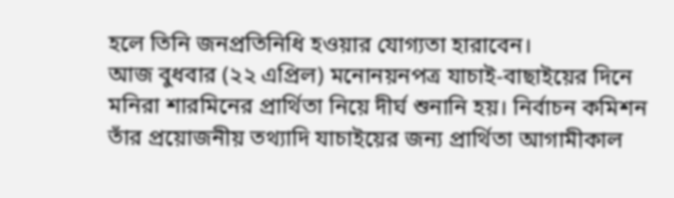হলে তিনি জনপ্রতিনিধি হওয়ার যোগ্যতা হারাবেন।
আজ বুধবার (২২ এপ্রিল) মনোনয়নপত্র যাচাই-বাছাইয়ের দিনে মনিরা শারমিনের প্রার্থিতা নিয়ে দীর্ঘ শুনানি হয়। নির্বাচন কমিশন তাঁর প্রয়োজনীয় তথ্যাদি যাচাইয়ের জন্য প্রার্থিতা আগামীকাল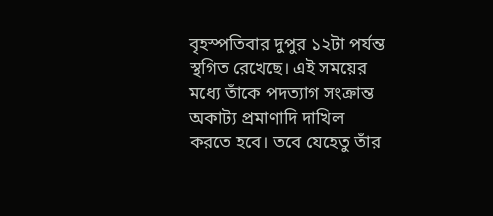বৃহস্পতিবার দুপুর ১২টা পর্যন্ত স্থগিত রেখেছে। এই সময়ের মধ্যে তাঁকে পদত্যাগ সংক্রান্ত অকাট্য প্রমাণাদি দাখিল করতে হবে। তবে যেহেতু তাঁর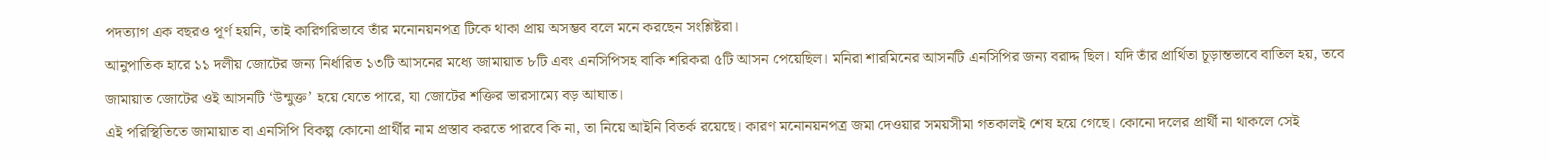পদত্যাগ এক বছরও পূর্ণ হয়নি, তাই কারিগরিভাবে তাঁর মনোনয়নপত্র টিকে থাকা প্রায় অসম্ভব বলে মনে করছেন সংশ্লিষ্টরা।
আনুপাতিক হারে ১১ দলীয় জোটের জন্য নির্ধারিত ১৩টি আসনের মধ্যে জামায়াত ৮টি এবং এনসিপিসহ বাকি শরিকরা ৫টি আসন পেয়েছিল। মনিরা শারমিনের আসনটি এনসিপির জন্য বরাদ্দ ছিল। যদি তাঁর প্রার্থিতা চূড়ান্তভাবে বাতিল হয়, তবে জামায়াত জোটের ওই আসনটি ‘উন্মুক্ত’ হয়ে যেতে পারে, যা জোটের শক্তির ভারসাম্যে বড় আঘাত।
এই পরিস্থিতিতে জামায়াত বা এনসিপি বিকল্প কোনো প্রার্থীর নাম প্রস্তাব করতে পারবে কি না, তা নিয়ে আইনি বিতর্ক রয়েছে। কারণ মনোনয়নপত্র জমা দেওয়ার সময়সীমা গতকালই শেষ হয়ে গেছে। কোনো দলের প্রার্থী না থাকলে সেই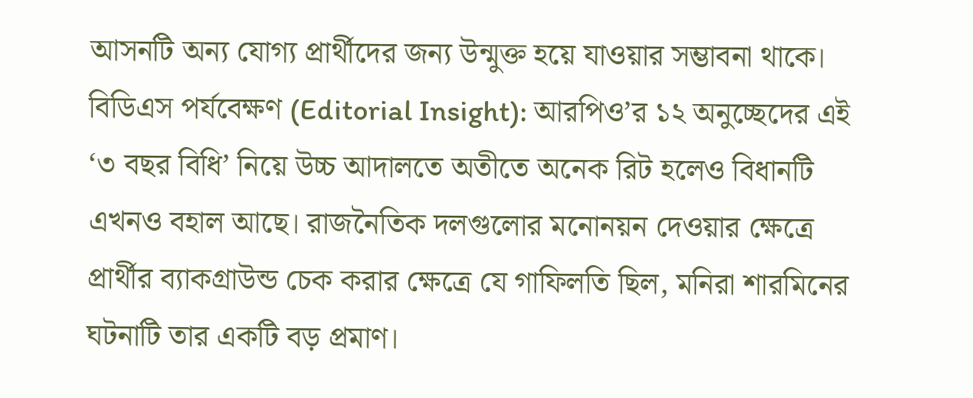আসনটি অন্য যোগ্য প্রার্থীদের জন্য উন্মুক্ত হয়ে যাওয়ার সম্ভাবনা থাকে।
বিডিএস পর্যবেক্ষণ (Editorial Insight): আরপিও’র ১২ অনুচ্ছেদের এই ‘৩ বছর বিধি’ নিয়ে উচ্চ আদালতে অতীতে অনেক রিট হলেও বিধানটি এখনও বহাল আছে। রাজনৈতিক দলগুলোর মনোনয়ন দেওয়ার ক্ষেত্রে প্রার্থীর ব্যাকগ্রাউন্ড চেক করার ক্ষেত্রে যে গাফিলতি ছিল, মনিরা শারমিনের ঘটনাটি তার একটি বড় প্রমাণ।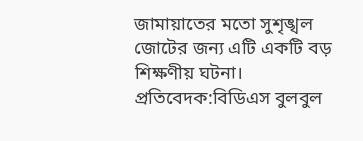জামায়াতের মতো সুশৃঙ্খল জোটের জন্য এটি একটি বড় শিক্ষণীয় ঘটনা।
প্রতিবেদক:বিডিএস বুলবুল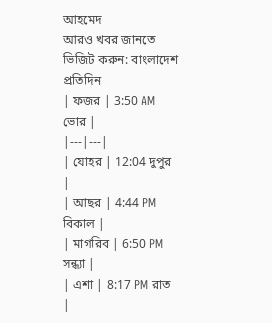আহমেদ
আরও খবর জানতে ভিজিট করুন: বাংলাদেশ প্রতিদিন
| ফজর | 3:50 AM ভোর |
|---|---|
| যোহর | 12:04 দুপুর |
| আছর | 4:44 PM বিকাল |
| মাগরিব | 6:50 PM সন্ধ্যা |
| এশা | 8:17 PM রাত |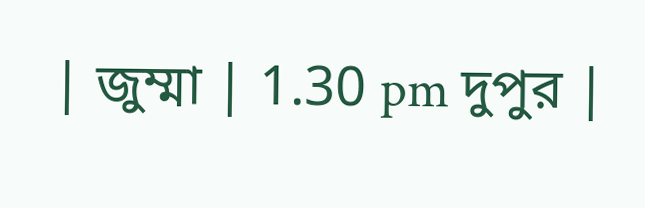| জুম্মা | 1.30 pm দুপুর |